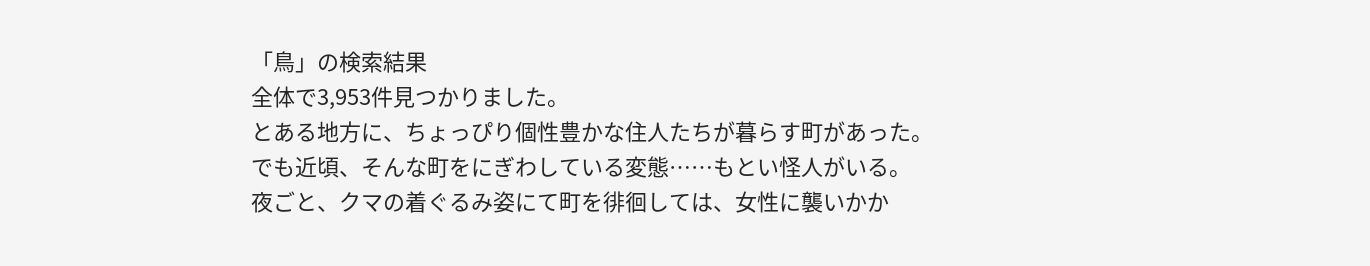「鳥」の検索結果
全体で3,953件見つかりました。
とある地方に、ちょっぴり個性豊かな住人たちが暮らす町があった。
でも近頃、そんな町をにぎわしている変態……もとい怪人がいる。
夜ごと、クマの着ぐるみ姿にて町を徘徊しては、女性に襲いかか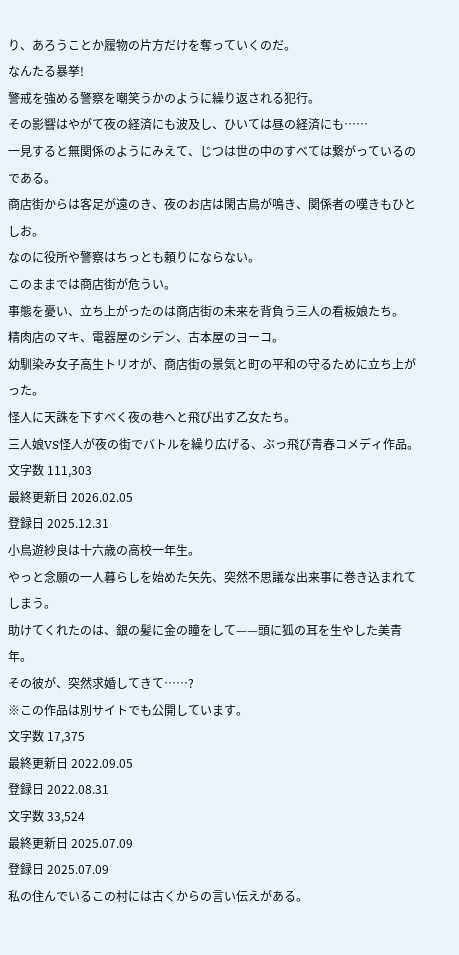り、あろうことか履物の片方だけを奪っていくのだ。
なんたる暴挙!
警戒を強める警察を嘲笑うかのように繰り返される犯行。
その影響はやがて夜の経済にも波及し、ひいては昼の経済にも……
一見すると無関係のようにみえて、じつは世の中のすべては繋がっているのである。
商店街からは客足が遠のき、夜のお店は閑古鳥が鳴き、関係者の嘆きもひとしお。
なのに役所や警察はちっとも頼りにならない。
このままでは商店街が危うい。
事態を憂い、立ち上がったのは商店街の未来を背負う三人の看板娘たち。
精肉店のマキ、電器屋のシデン、古本屋のヨーコ。
幼馴染み女子高生トリオが、商店街の景気と町の平和の守るために立ち上がった。
怪人に天誅を下すべく夜の巷へと飛び出す乙女たち。
三人娘VS怪人が夜の街でバトルを繰り広げる、ぶっ飛び青春コメディ作品。
文字数 111,303
最終更新日 2026.02.05
登録日 2025.12.31
小鳥遊紗良は十六歳の高校一年生。
やっと念願の一人暮らしを始めた矢先、突然不思議な出来事に巻き込まれてしまう。
助けてくれたのは、銀の髪に金の瞳をして——頭に狐の耳を生やした美青年。
その彼が、突然求婚してきて……?
※この作品は別サイトでも公開しています。
文字数 17,375
最終更新日 2022.09.05
登録日 2022.08.31
文字数 33,524
最終更新日 2025.07.09
登録日 2025.07.09
私の住んでいるこの村には古くからの言い伝えがある。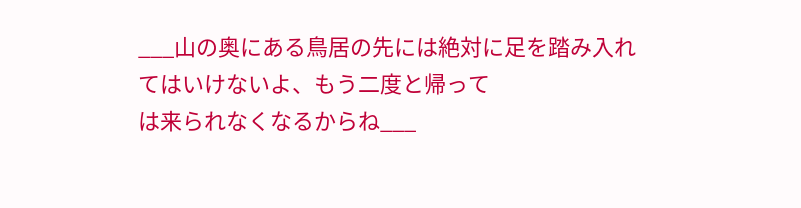___山の奥にある鳥居の先には絶対に足を踏み入れてはいけないよ、もう二度と帰って
は来られなくなるからね___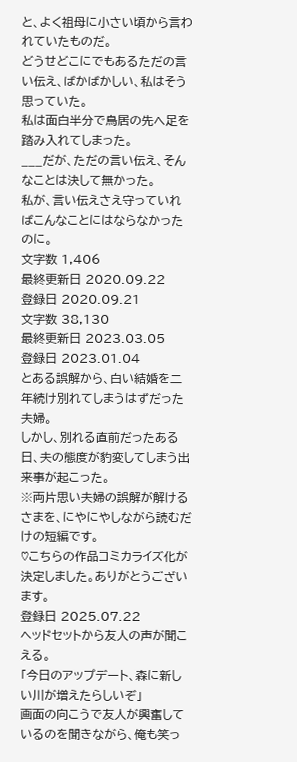と、よく祖母に小さい頃から言われていたものだ。
どうせどこにでもあるただの言い伝え、ばかばかしい、私はそう思っていた。
私は面白半分で鳥居の先へ足を踏み入れてしまった。
___だが、ただの言い伝え、そんなことは決して無かった。
私が、言い伝えさえ守っていればこんなことにはならなかったのに。
文字数 1,406
最終更新日 2020.09.22
登録日 2020.09.21
文字数 38,130
最終更新日 2023.03.05
登録日 2023.01.04
とある誤解から、白い結婚を二年続け別れてしまうはずだった夫婦。
しかし、別れる直前だったある日、夫の態度が豹変してしまう出来事が起こった。
※両片思い夫婦の誤解が解けるさまを、にやにやしながら読むだけの短編です。
♡こちらの作品コミカライズ化が決定しました。ありがとうございます。
登録日 2025.07.22
ヘッドセットから友人の声が聞こえる。
「今日のアップデート、森に新しい川が増えたらしいぞ」
画面の向こうで友人が興奮しているのを聞きながら、俺も笑っ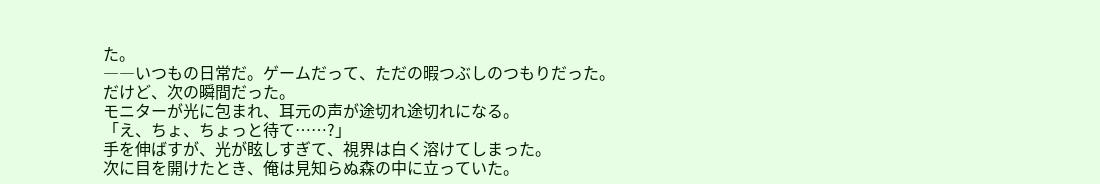た。
――いつもの日常だ。ゲームだって、ただの暇つぶしのつもりだった。
だけど、次の瞬間だった。
モニターが光に包まれ、耳元の声が途切れ途切れになる。
「え、ちょ、ちょっと待て……?」
手を伸ばすが、光が眩しすぎて、視界は白く溶けてしまった。
次に目を開けたとき、俺は見知らぬ森の中に立っていた。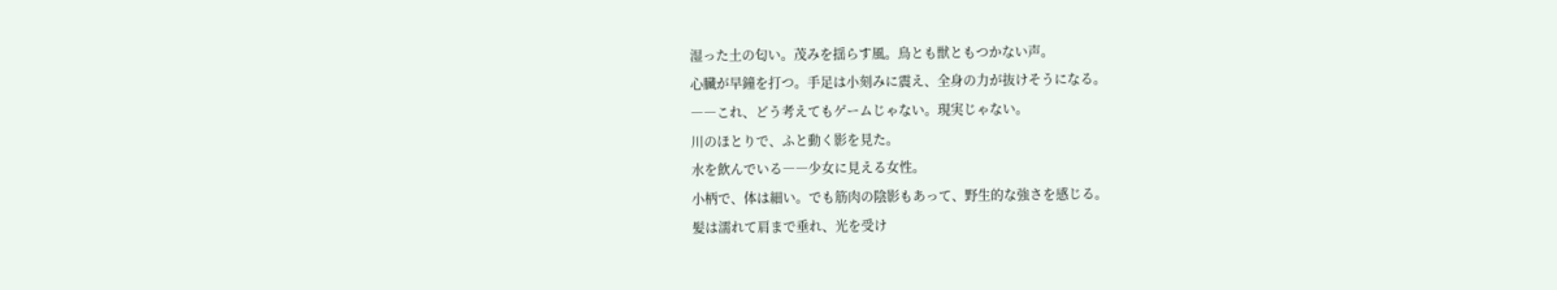湿った土の匂い。茂みを揺らす風。鳥とも獣ともつかない声。
心臓が早鐘を打つ。手足は小刻みに震え、全身の力が抜けそうになる。
――これ、どう考えてもゲームじゃない。現実じゃない。
川のほとりで、ふと動く影を見た。
水を飲んでいる――少女に見える女性。
小柄で、体は細い。でも筋肉の陰影もあって、野生的な強さを感じる。
髪は濡れて肩まで垂れ、光を受け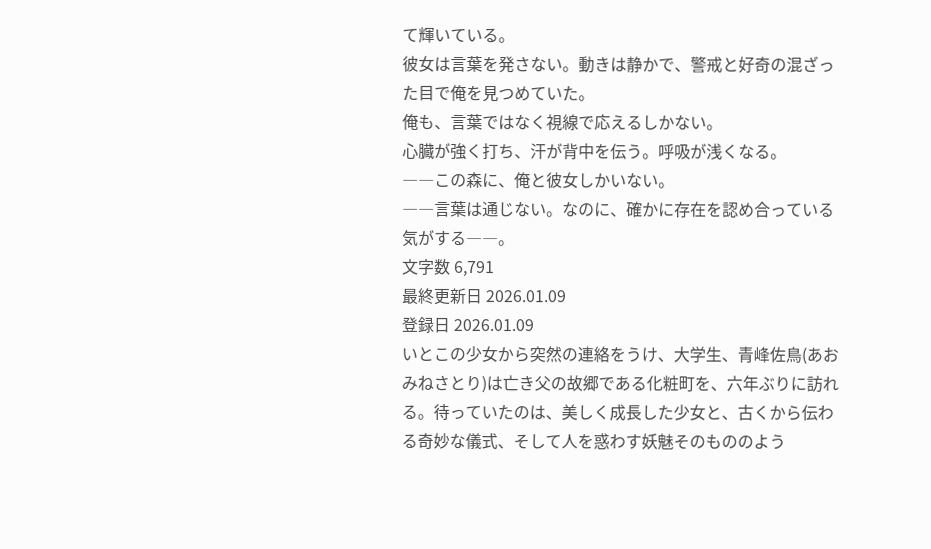て輝いている。
彼女は言葉を発さない。動きは静かで、警戒と好奇の混ざった目で俺を見つめていた。
俺も、言葉ではなく視線で応えるしかない。
心臓が強く打ち、汗が背中を伝う。呼吸が浅くなる。
――この森に、俺と彼女しかいない。
――言葉は通じない。なのに、確かに存在を認め合っている気がする――。
文字数 6,791
最終更新日 2026.01.09
登録日 2026.01.09
いとこの少女から突然の連絡をうけ、大学生、青峰佐鳥(あおみねさとり)は亡き父の故郷である化粧町を、六年ぶりに訪れる。待っていたのは、美しく成長した少女と、古くから伝わる奇妙な儀式、そして人を惑わす妖魅そのもののよう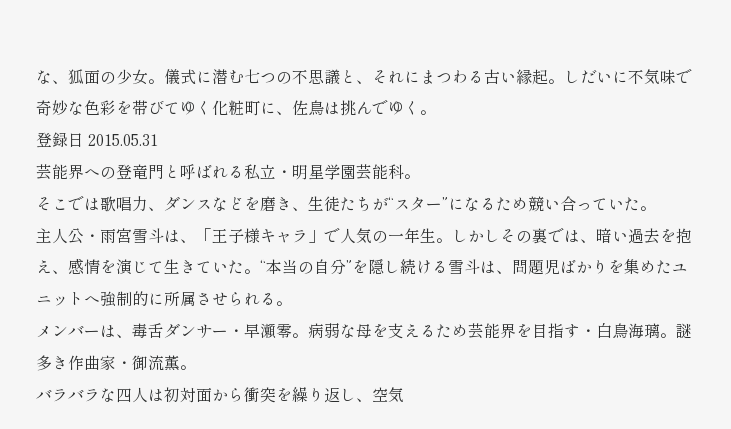な、狐面の少女。儀式に潜む七つの不思議と、それにまつわる古い縁起。しだいに不気味で奇妙な色彩を帯びてゆく化粧町に、佐鳥は挑んでゆく。
登録日 2015.05.31
芸能界への登竜門と呼ばれる私立・明星学園芸能科。
そこでは歌唱力、ダンスなどを磨き、生徒たちが“スター”になるため競い合っていた。
主人公・雨宮雪斗は、「王子様キャラ」で人気の一年生。しかしその裏では、暗い過去を抱え、感情を演じて生きていた。“本当の自分”を隠し続ける雪斗は、問題児ばかりを集めたユニットへ強制的に所属させられる。
メンバーは、毒舌ダンサー・早瀬零。病弱な母を支えるため芸能界を目指す・白鳥海璃。謎多き作曲家・御流薫。
バラバラな四人は初対面から衝突を繰り返し、空気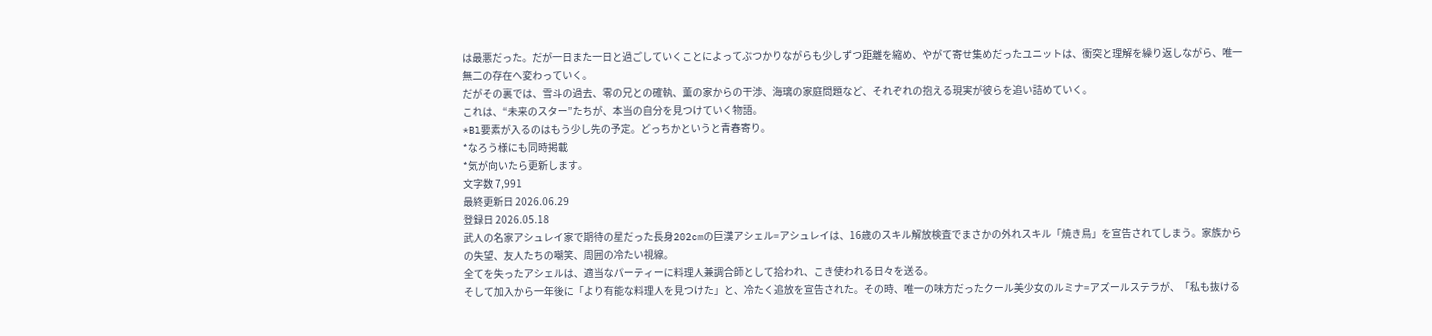は最悪だった。だが一日また一日と過ごしていくことによってぶつかりながらも少しずつ距離を縮め、やがて寄せ集めだったユニットは、衝突と理解を繰り返しながら、唯一無二の存在へ変わっていく。
だがその裏では、雪斗の過去、零の兄との確執、薫の家からの干渉、海璃の家庭問題など、それぞれの抱える現実が彼らを追い詰めていく。
これは、“未来のスター”たちが、本当の自分を見つけていく物語。
*Bl要素が入るのはもう少し先の予定。どっちかというと青春寄り。
*なろう様にも同時掲載
*気が向いたら更新します。
文字数 7,991
最終更新日 2026.06.29
登録日 2026.05.18
武人の名家アシュレイ家で期待の星だった長身202cmの巨漢アシェル=アシュレイは、16歳のスキル解放検査でまさかの外れスキル「焼き鳥」を宣告されてしまう。家族からの失望、友人たちの嘲笑、周囲の冷たい視線。
全てを失ったアシェルは、適当なパーティーに料理人兼調合師として拾われ、こき使われる日々を送る。
そして加入から一年後に「より有能な料理人を見つけた」と、冷たく追放を宣告された。その時、唯一の味方だったクール美少女のルミナ=アズールステラが、「私も抜ける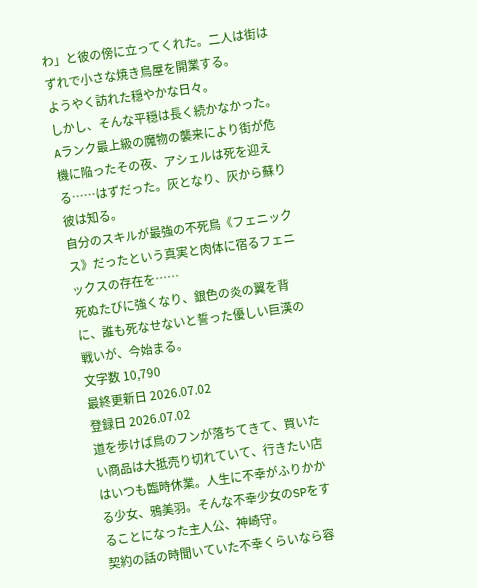わ」と彼の傍に立ってくれた。二人は街はずれで小さな焼き鳥屋を開業する。
ようやく訪れた穏やかな日々。
しかし、そんな平穏は長く続かなかった。Aランク最上級の魔物の襲来により街が危機に陥ったその夜、アシェルは死を迎える……はずだった。灰となり、灰から蘇り彼は知る。
自分のスキルが最強の不死鳥《フェニックス》だったという真実と肉体に宿るフェニックスの存在を……
死ぬたびに強くなり、銀色の炎の翼を背に、誰も死なせないと誓った優しい巨漢の戦いが、今始まる。
文字数 10,790
最終更新日 2026.07.02
登録日 2026.07.02
道を歩けば鳥のフンが落ちてきて、買いたい商品は大抵売り切れていて、行きたい店はいつも臨時休業。人生に不幸がふりかかる少女、鴉美羽。そんな不幸少女のSPをすることになった主人公、神崎守。
契約の話の時聞いていた不幸くらいなら容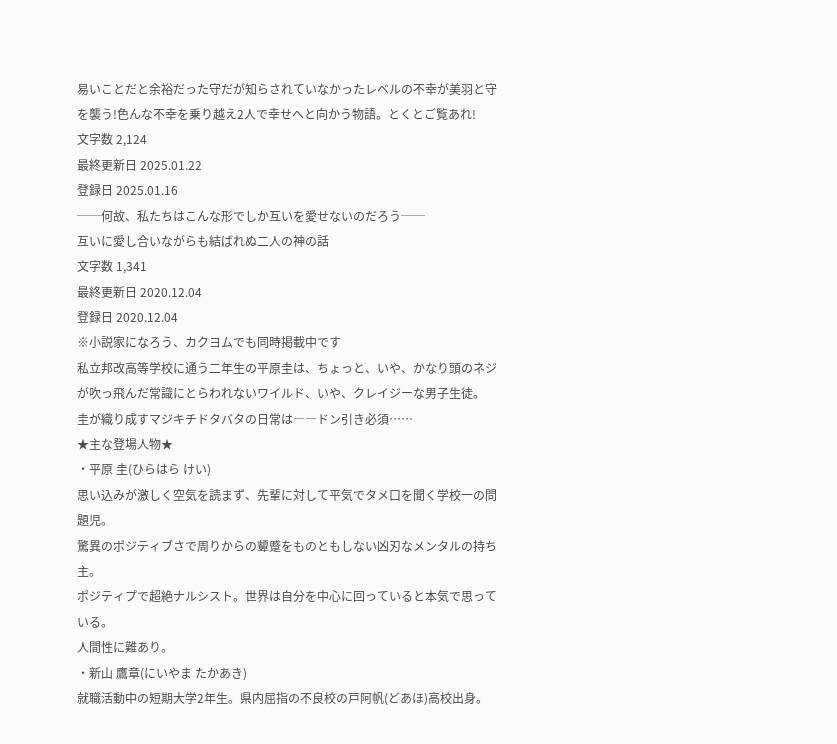易いことだと余裕だった守だが知らされていなかったレベルの不幸が美羽と守を襲う!色んな不幸を乗り越え2人で幸せへと向かう物語。とくとご覧あれ!
文字数 2,124
最終更新日 2025.01.22
登録日 2025.01.16
──何故、私たちはこんな形でしか互いを愛せないのだろう──
互いに愛し合いながらも結ばれぬ二人の神の話
文字数 1,341
最終更新日 2020.12.04
登録日 2020.12.04
※小説家になろう、カクヨムでも同時掲載中です
私立邦改高等学校に通う二年生の平原圭は、ちょっと、いや、かなり頭のネジが吹っ飛んだ常識にとらわれないワイルド、いや、クレイジーな男子生徒。
圭が織り成すマジキチドタバタの日常は――ドン引き必須……
★主な登場人物★
・平原 圭(ひらはら けい)
思い込みが激しく空気を読まず、先輩に対して平気でタメ口を聞く学校一の問題児。
驚異のポジティブさで周りからの顰蹙をものともしない凶刃なメンタルの持ち主。
ポジティプで超絶ナルシスト。世界は自分を中心に回っていると本気で思っている。
人間性に難あり。
・新山 鷹章(にいやま たかあき)
就職活動中の短期大学2年生。県内屈指の不良校の戸阿帆(どあほ)高校出身。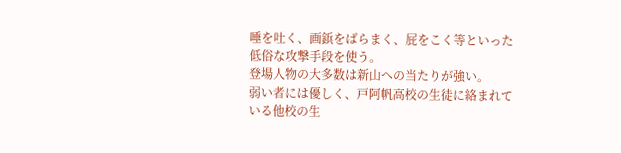唾を吐く、画鋲をばらまく、屁をこく等といった低俗な攻撃手段を使う。
登場人物の大多数は新山への当たりが強い。
弱い者には優しく、戸阿帆高校の生徒に絡まれている他校の生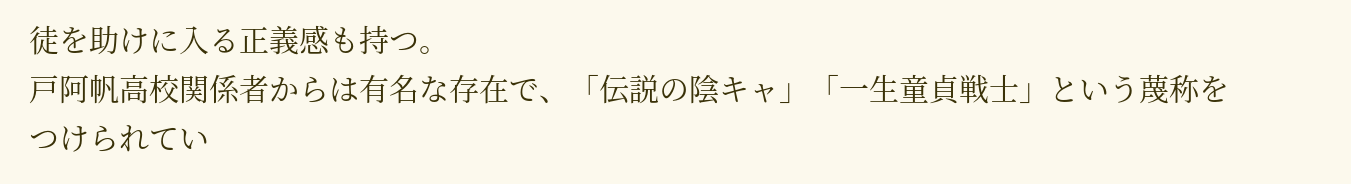徒を助けに入る正義感も持つ。
戸阿帆高校関係者からは有名な存在で、「伝説の陰キャ」「一生童貞戦士」という蔑称をつけられてい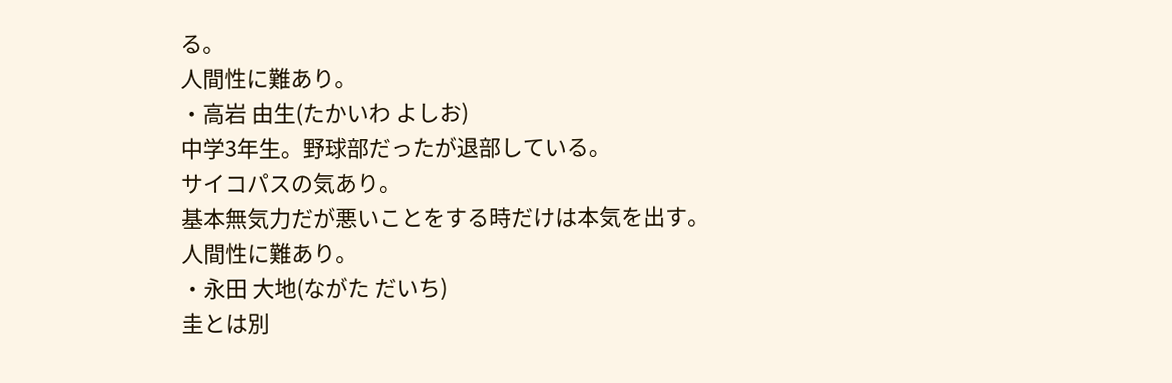る。
人間性に難あり。
・高岩 由生(たかいわ よしお)
中学3年生。野球部だったが退部している。
サイコパスの気あり。
基本無気力だが悪いことをする時だけは本気を出す。
人間性に難あり。
・永田 大地(ながた だいち)
圭とは別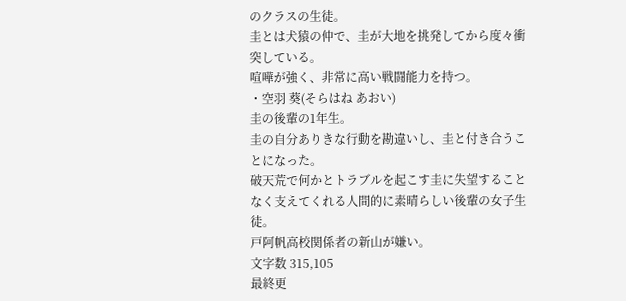のクラスの生徒。
圭とは犬猿の仲で、圭が大地を挑発してから度々衝突している。
喧嘩が強く、非常に高い戦闘能力を持つ。
・空羽 葵(そらはね あおい)
圭の後輩の1年生。
圭の自分ありきな行動を勘違いし、圭と付き合うことになった。
破天荒で何かとトラブルを起こす圭に失望することなく支えてくれる人間的に素晴らしい後輩の女子生徒。
戸阿帆高校関係者の新山が嫌い。
文字数 315,105
最終更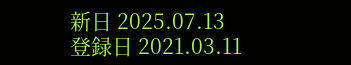新日 2025.07.13
登録日 2021.03.11